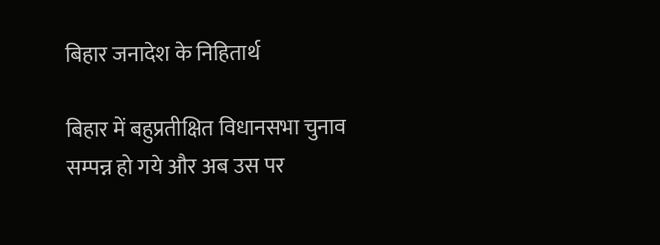बिहार जनादेश के निहितार्थ

बिहार में बहुप्रतीक्षित विधानसभा चुनाव सम्पन्न हो गये और अब उस पर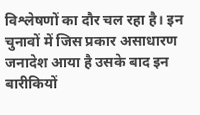विश्लेषणों का दौर चल रहा है। इन चुनावों में जिस प्रकार असाधारण जनादेश आया है उसके बाद इन बारीकियों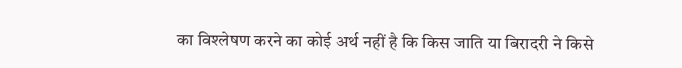का विश्लेषण करने का कोई अर्थ नहीं है कि किस जाति या बिरादरी ने किसे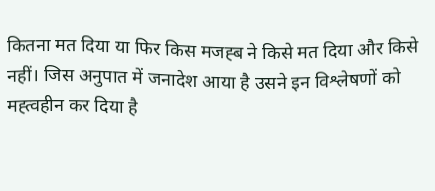कितना मत दिया या फिर किस मजह्ब ने किसे मत दिया और किसे नहीं। जिस अनुपात में जनादेश आया है उसने इन विश्लेषणों को मह्त्वहीन कर दिया है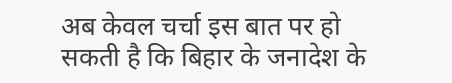अब केवल चर्चा इस बात पर हो सकती है कि बिहार के जनादेश के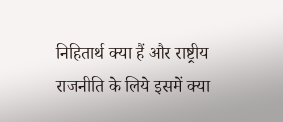निहितार्थ क्या हैं और राष्ट्रीय राजनीति के लिये इसमें क्या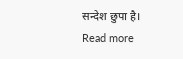सन्देश छुपा है। Read more